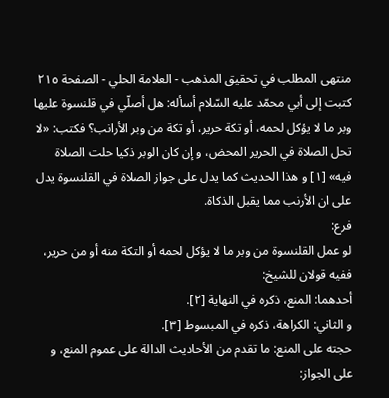منتهى المطلب في تحقيق المذهب - العلامة الحلي - الصفحة ٢١٥
كتبت إلى أبي محمّد عليه السّلام أسأله: هل أصلّي في قلنسوة عليها وبر ما لا يؤكل لحمه، أو تكة حرير، أو تكة من وبر الأرانب؟ فكتب: «لا تحل الصلاة في الحرير المحض، و إن كان الوبر ذكيا حلت الصلاة فيه» [١] و هذا الحديث كما يدل على جواز الصلاة في القلنسوة يدل على ان الأرنب مما يقبل الذكاة.
فرع:
لو عمل القلنسوة من وبر ما لا يؤكل لحمه أو التكة منه أو من حرير، ففيه قولان للشيخ:
أحدهما: المنع، ذكره في النهاية [٢].
و الثاني: الكراهة، ذكره في المبسوط [٣].
حجته على المنع: ما تقدم من الأحاديث الدالة على عموم المنع، و على الجواز: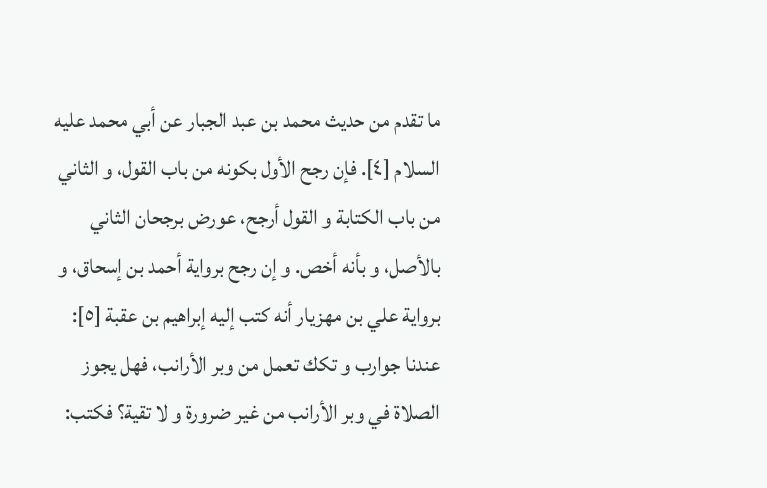ما تقدم من حديث محمد بن عبد الجبار عن أبي محمد عليه السلام [٤]. فإن رجح الأول بكونه من باب القول، و الثاني من باب الكتابة و القول أرجح، عورض برجحان الثاني بالأصل، و بأنه أخص. و إن رجح برواية أحمد بن إسحاق، و برواية علي بن مهزيار أنه كتب إليه إبراهيم بن عقبة [٥]: عندنا جوارب و تكك تعمل من وبر الأرانب، فهل يجوز الصلاة في وبر الأرانب من غير ضرورة و لا تقية؟ فكتب: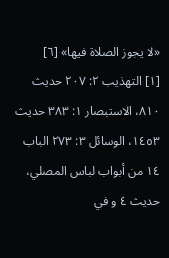«لا يجوز الصلاة فيها» [٦]
[١] التهذيب ٢: ٢٠٧ حديث ٨١٠، الاستبصار ١: ٣٨٣ حديث ١٤٥٣، الوسائل ٣: ٢٧٣ الباب ١٤ من أبواب لباس المصلي، حديث ٤ و في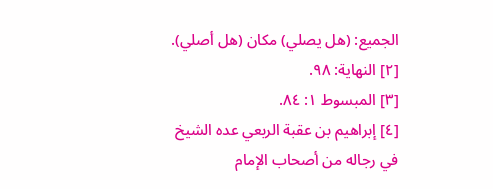الجميع: (هل يصلي) مكان (هل أصلي).
[٢] النهاية: ٩٨.
[٣] المبسوط ١: ٨٤.
[٤] إبراهيم بن عقبة الربعي عده الشيخ في رجاله من أصحاب الإمام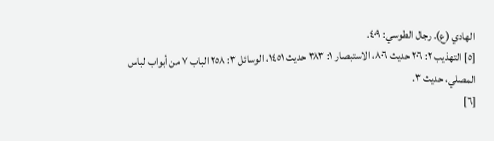الهادي (ع). رجال الطوسي: ٤٠٩.
[٥] التهذيب ٢: ٢٠٦ حديث ٨٠٦، الاستبصار ١: ٣٨٣ حديث ١٤٥١، الوسائل ٣: ٢٥٨ الباب ٧ من أبواب لباس المصلي، حديث ٣.
[٦]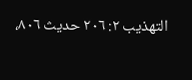التهذيب ٢: ٢٠٦ حديث ٨٠٦،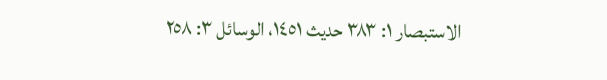الاستبصار ١: ٣٨٣ حديث ١٤٥١، الوسائل ٣: ٢٥٨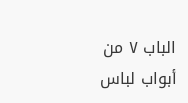الباب ٧ من أبواب لباس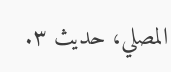المصلي، حديث ٣.